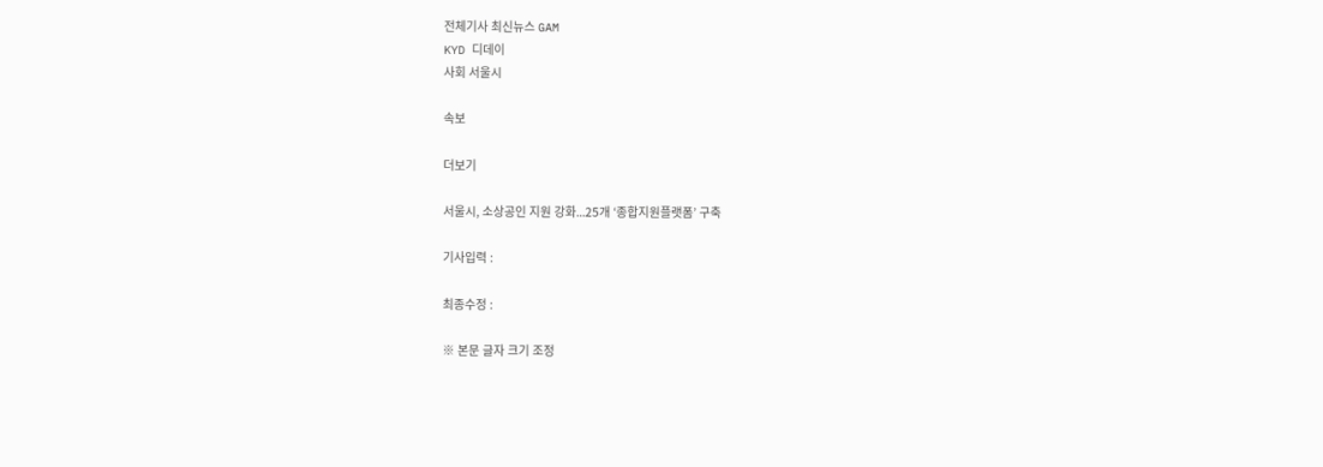전체기사 최신뉴스 GAM
KYD 디데이
사회 서울시

속보

더보기

서울시, 소상공인 지원 강화...25개 ‘종합지원플랫폼’ 구축

기사입력 :

최종수정 :

※ 본문 글자 크기 조정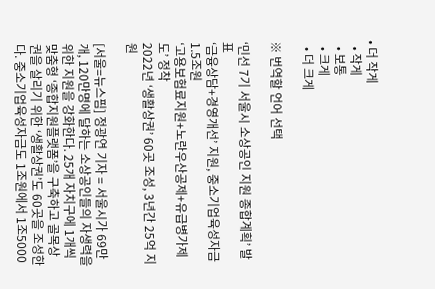• 더 작게
  • 작게
  • 보통
  • 크게
  • 더 크게

※ 번역할 언어 선택

‘민선 7기 서울시 소상공인 지원 종합계획’ 발표
‘금융상담+경영개선’ 지원, 중소기업육성자금 1.5조원
‘고용보험료지원+노란우산공제+유급병가제도’ 정착
2022년 ‘생활상권’ 60곳 조성, 3년간 25억 지원

[서울=뉴스핌] 정광연 기자 = 서울시가 69만개, 120만명에 달하는 소상공인들의 자생력을 위한 지원을 강화한다. 25개 자치구에 1개씩 맞춤형 ‘종합지원플랫폼’을 구축하고 골목상권을 살리기 위한 ‘생활상권’도 60곳을 조성한다. 중소기업육성자금도 1조원에서 1조5000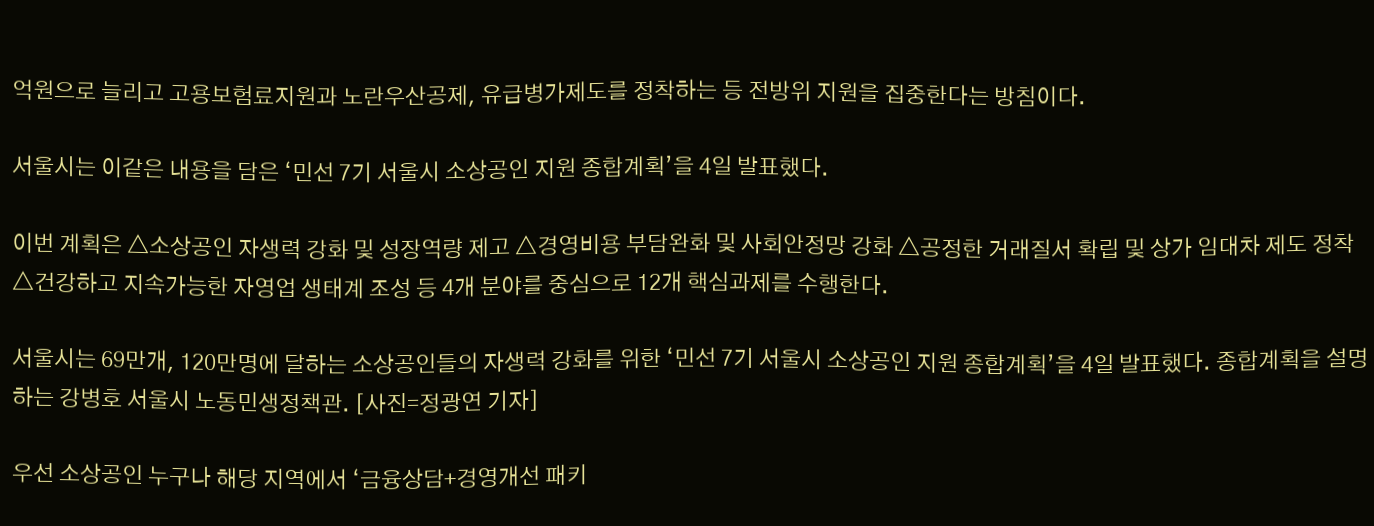억원으로 늘리고 고용보험료지원과 노란우산공제, 유급병가제도를 정착하는 등 전방위 지원을 집중한다는 방침이다.

서울시는 이같은 내용을 담은 ‘민선 7기 서울시 소상공인 지원 종합계획’을 4일 발표했다.

이번 계획은 △소상공인 자생력 강화 및 성장역량 제고 △경영비용 부담완화 및 사회안정망 강화 △공정한 거래질서 확립 및 상가 임대차 제도 정착 △건강하고 지속가능한 자영업 생태계 조성 등 4개 분야를 중심으로 12개 핵심과제를 수행한다.

서울시는 69만개, 120만명에 달하는 소상공인들의 자생력 강화를 위한 ‘민선 7기 서울시 소상공인 지원 종합계획’을 4일 발표했다. 종합계획을 설명하는 강병호 서울시 노동민생정책관. [사진=정광연 기자]

우선 소상공인 누구나 해당 지역에서 ‘금융상담+경영개선 패키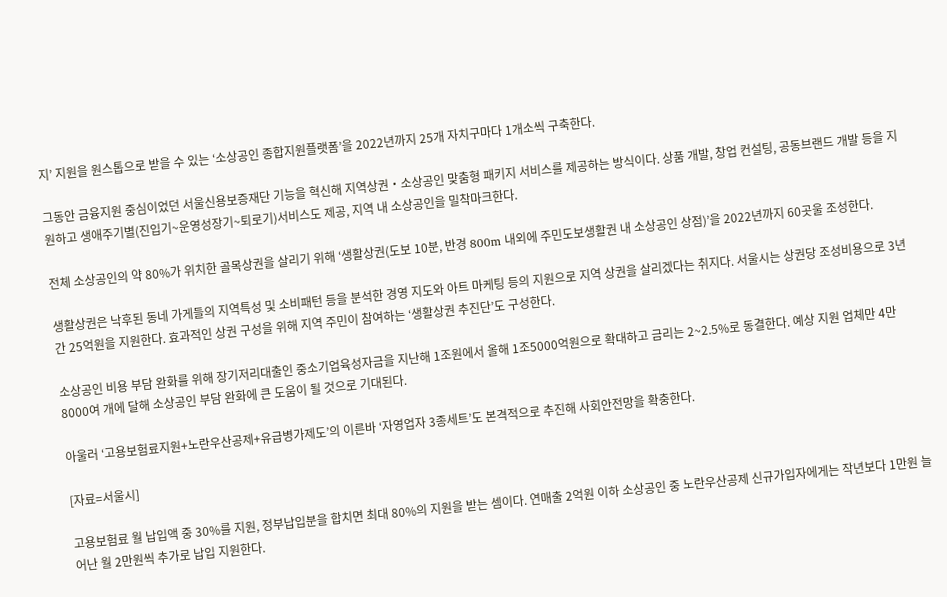지’ 지원을 원스톱으로 받을 수 있는 ‘소상공인 종합지원플랫폼’을 2022년까지 25개 자치구마다 1개소씩 구축한다.

그동안 금융지원 중심이었던 서울신용보증재단 기능을 혁신해 지역상권‧소상공인 맞춤형 패키지 서비스를 제공하는 방식이다. 상품 개발, 창업 컨설팅, 공동브랜드 개발 등을 지원하고 생애주기별(진입기~운영성장기~퇴로기)서비스도 제공, 지역 내 소상공인을 밀착마크한다.

전체 소상공인의 약 80%가 위치한 골목상권을 살리기 위해 ‘생활상권(도보 10분, 반경 800m 내외에 주민도보생활권 내 소상공인 상점)’을 2022년까지 60곳울 조성한다.

생활상권은 낙후된 동네 가게들의 지역특성 및 소비패턴 등을 분석한 경영 지도와 아트 마케팅 등의 지원으로 지역 상권을 살리겠다는 취지다. 서울시는 상권당 조성비용으로 3년간 25억원을 지원한다. 효과적인 상권 구성을 위해 지역 주민이 참여하는 ‘생활상권 추진단’도 구성한다.

소상공인 비용 부담 완화를 위해 장기저리대출인 중소기업육성자금을 지난해 1조원에서 올해 1조5000억원으로 확대하고 금리는 2~2.5%로 동결한다. 예상 지원 업체만 4만8000여 개에 달해 소상공인 부담 완화에 큰 도움이 될 것으로 기대된다.

아울러 ‘고용보험료지원+노란우산공제+유급병가제도’의 이른바 ‘자영업자 3종세트’도 본격적으로 추진해 사회안전망을 확충한다.

[자료=서울시]

고용보험료 월 납입액 중 30%를 지원, 정부납입분을 합치면 최대 80%의 지원을 받는 셈이다. 연매출 2억원 이하 소상공인 중 노란우산공제 신규가입자에게는 작년보다 1만원 늘어난 월 2만원씩 추가로 납입 지원한다.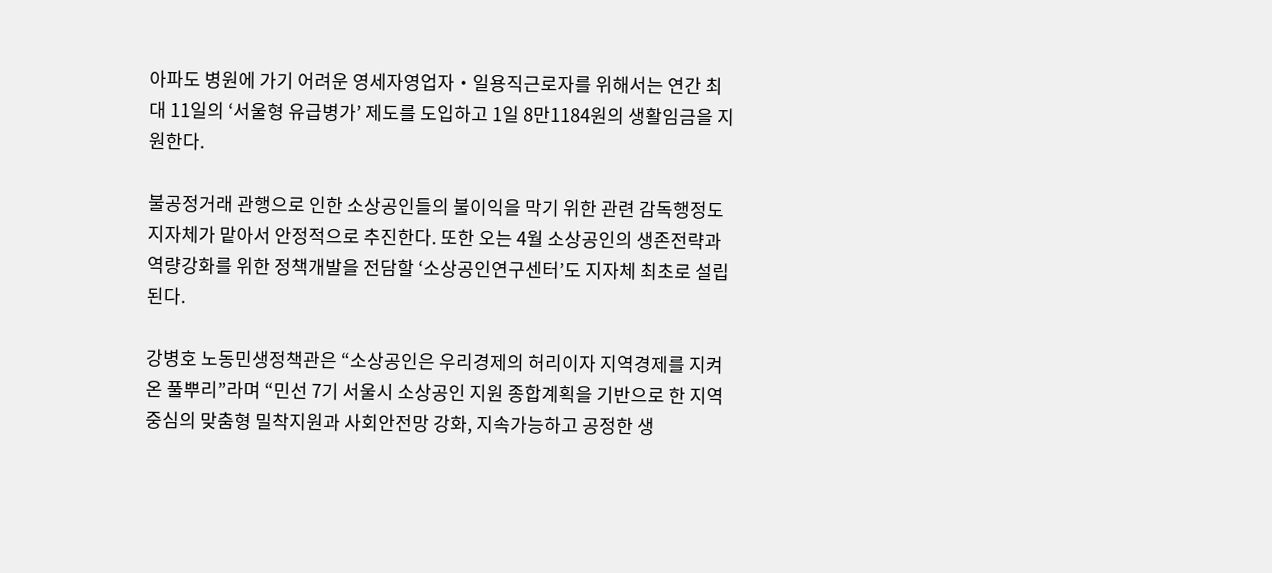아파도 병원에 가기 어려운 영세자영업자‧일용직근로자를 위해서는 연간 최대 11일의 ‘서울형 유급병가’ 제도를 도입하고 1일 8만1184원의 생활임금을 지원한다.

불공정거래 관행으로 인한 소상공인들의 불이익을 막기 위한 관련 감독행정도 지자체가 맡아서 안정적으로 추진한다. 또한 오는 4월 소상공인의 생존전략과 역량강화를 위한 정책개발을 전담할 ‘소상공인연구센터’도 지자체 최초로 설립된다.

강병호 노동민생정책관은 “소상공인은 우리경제의 허리이자 지역경제를 지켜온 풀뿌리”라며 “민선 7기 서울시 소상공인 지원 종합계획을 기반으로 한 지역중심의 맞춤형 밀착지원과 사회안전망 강화, 지속가능하고 공정한 생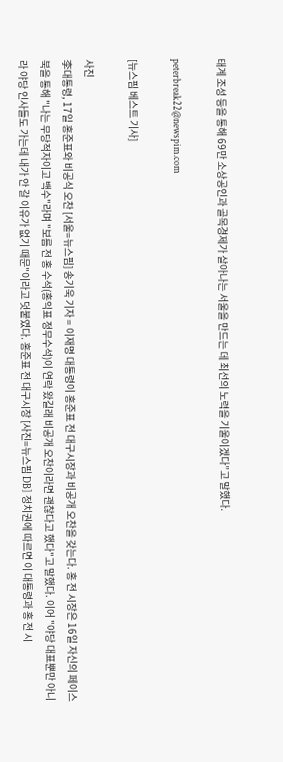태계 조성 등을 통해 69만 소상공인과 골목경제가 살아나는 서울을 만드는 데 최선의 노력을 기울이겠다”고 말했다.

peterbreak22@newspim.com

[뉴스핌 베스트 기사]

사진
李대통령, 17일 홍준표와 비공식 오찬 [서울=뉴스핌] 송기욱 기자 = 이재명 대통령이 홍준표 전 대구시장과 비공개 오찬을 갖는다. 홍 전 시장은 16일 자신의 페이스북을 통해 "나는 무당적자이고 백수"라며 "보름 전 홍 수석(홍익표 정무수석)이 연락 왔길래 비공개 오찬이라면 괜찮다고 했다"고 말했다. 이어 "야당 대표뿐만 아니라 야당 인사들도 가는데 내가 안 갈 이유가 없기 때문"이라고 덧붙였다. 홍준표 전 대구시장 [사진=뉴스핌 DB] 정치권에 따르면 이 대통령과 홍 전 시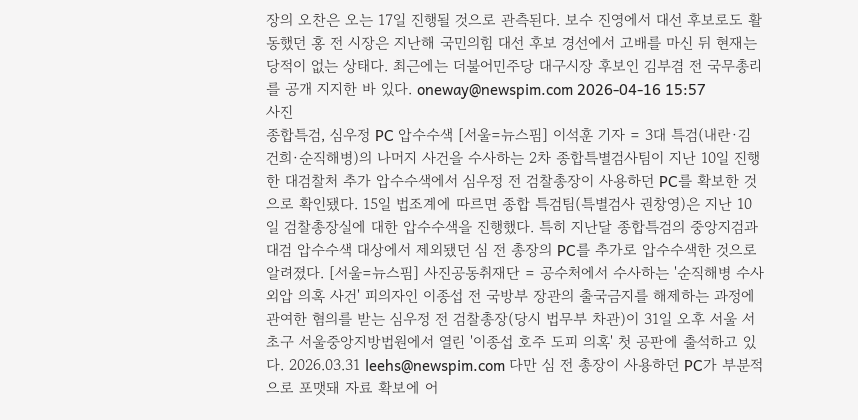장의 오찬은 오는 17일 진행될 것으로 관측된다. 보수 진영에서 대선 후보로도 활동했던 홍 전 시장은 지난해 국민의힘 대선 후보 경선에서 고배를 마신 뒤 현재는 당적이 없는 상태다. 최근에는 더불어민주당 대구시장 후보인 김부겸 전 국무총리를 공개 지지한 바 있다. oneway@newspim.com 2026-04-16 15:57
사진
종합특검, 심우정 PC 압수수색 [서울=뉴스핌] 이석훈 기자 = 3대 특검(내란·김건희·순직해병)의 나머지 사건을 수사하는 2차 종합특별검사팀이 지난 10일 진행한 대검찰처 추가 압수수색에서 심우정 전 검찰총장이 사용하던 PC를 확보한 것으로 확인됐다. 15일 법조계에 따르면 종합 특검팀(특별검사 권창영)은 지난 10일 검찰총장실에 대한 압수수색을 진행했다. 특히 지난달 종합특검의 중앙지검과 대검 압수수색 대상에서 제외됐던 심 전 총장의 PC를 추가로 압수수색한 것으로 알려졌다. [서울=뉴스핌] 사진공동취재단 = 공수처에서 수사하는 '순직해병 수사외압 의혹 사건' 피의자인 이종섭 전 국방부 장관의 출국금지를 해제하는 과정에 관여한 혐의를 받는 심우정 전 검찰총장(당시 법무부 차관)이 31일 오후 서울 서초구 서울중앙지방법원에서 열린 '이종섭 호주 도피 의혹' 첫 공판에 출석하고 있다. 2026.03.31 leehs@newspim.com 다만 심 전 총장이 사용하던 PC가 부분적으로 포맷돼 자료 확보에 어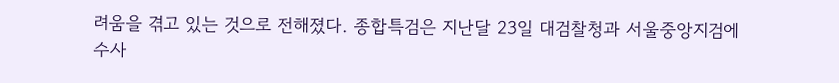려움을 겪고 있는 것으로 전해졌다. 종합특검은 지난달 23일 대검찰청과 서울중앙지검에 수사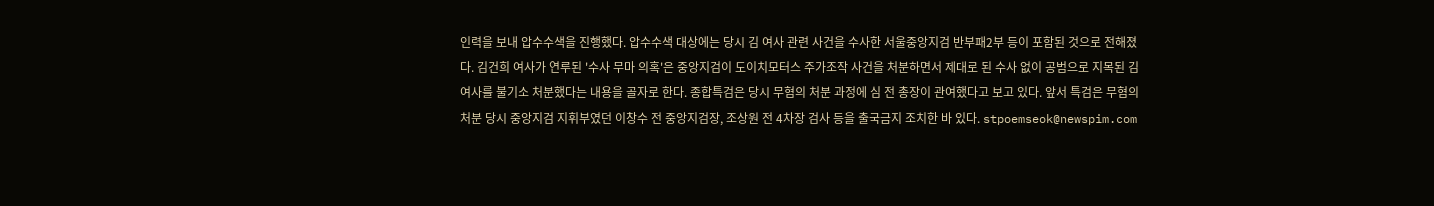인력을 보내 압수수색을 진행했다. 압수수색 대상에는 당시 김 여사 관련 사건을 수사한 서울중앙지검 반부패2부 등이 포함된 것으로 전해졌다. 김건희 여사가 연루된 '수사 무마 의혹'은 중앙지검이 도이치모터스 주가조작 사건을 처분하면서 제대로 된 수사 없이 공범으로 지목된 김 여사를 불기소 처분했다는 내용을 골자로 한다. 종합특검은 당시 무혐의 처분 과정에 심 전 총장이 관여했다고 보고 있다. 앞서 특검은 무혐의 처분 당시 중앙지검 지휘부였던 이창수 전 중앙지검장, 조상원 전 4차장 검사 등을 출국금지 조치한 바 있다. stpoemseok@newspim.com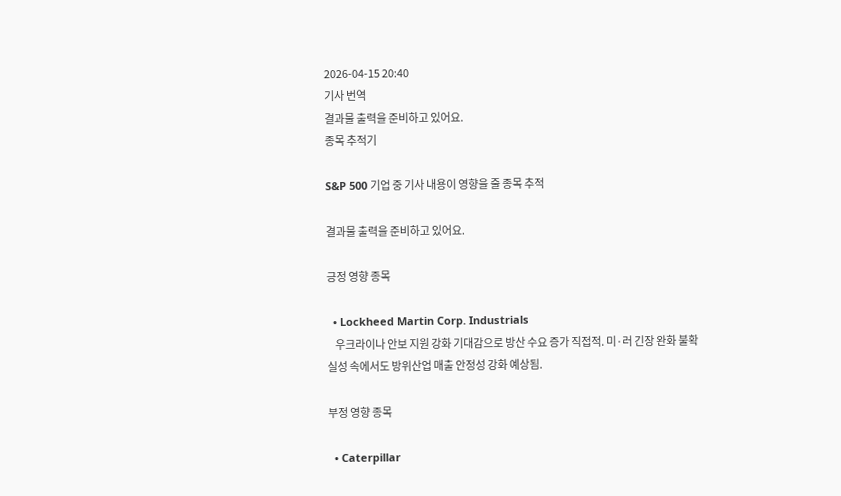2026-04-15 20:40
기사 번역
결과물 출력을 준비하고 있어요.
종목 추적기

S&P 500 기업 중 기사 내용이 영향을 줄 종목 추적

결과물 출력을 준비하고 있어요.

긍정 영향 종목

  • Lockheed Martin Corp. Industrials
    우크라이나 안보 지원 강화 기대감으로 방산 수요 증가 직접적. 미·러 긴장 완화 불확실성 속에서도 방위산업 매출 안정성 강화 예상됨.

부정 영향 종목

  • Caterpillar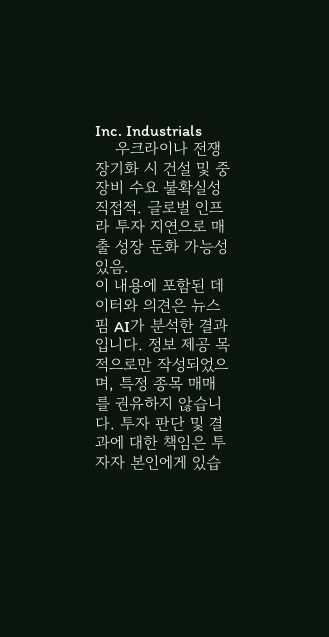Inc. Industrials
    우크라이나 전쟁 장기화 시 건설 및 중장비 수요 불확실성 직접적. 글로벌 인프라 투자 지연으로 매출 성장 둔화 가능성 있음.
이 내용에 포함된 데이터와 의견은 뉴스핌 AI가 분석한 결과입니다. 정보 제공 목적으로만 작성되었으며, 특정 종목 매매를 권유하지 않습니다. 투자 판단 및 결과에 대한 책임은 투자자 본인에게 있습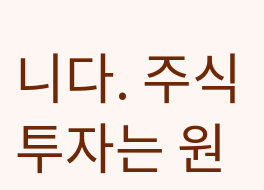니다. 주식 투자는 원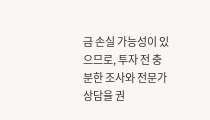금 손실 가능성이 있으므로, 투자 전 충분한 조사와 전문가 상담을 권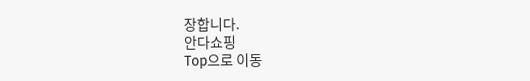장합니다.
안다쇼핑
Top으로 이동